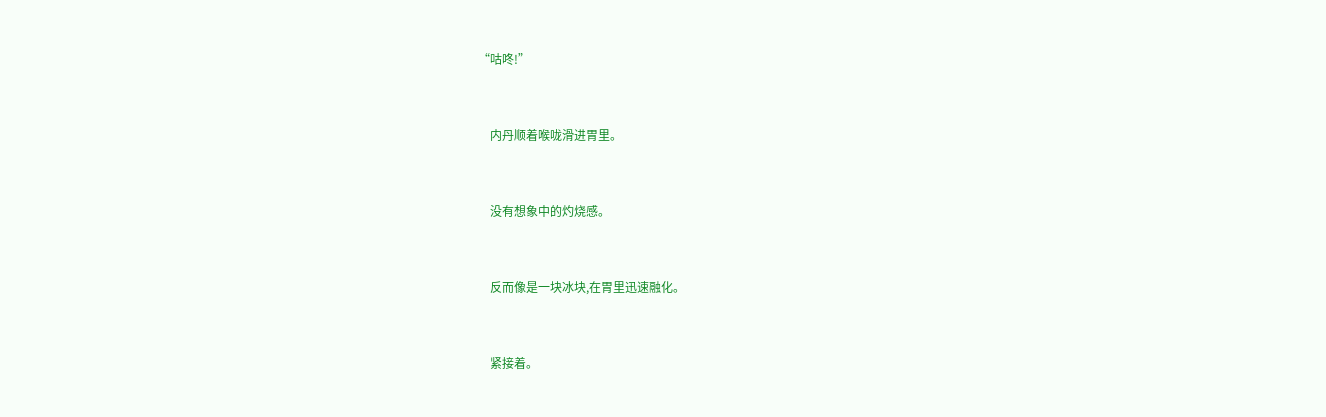“咕咚!”


    内丹顺着喉咙滑进胃里。


    没有想象中的灼烧感。


    反而像是一块冰块,在胃里迅速融化。


    紧接着。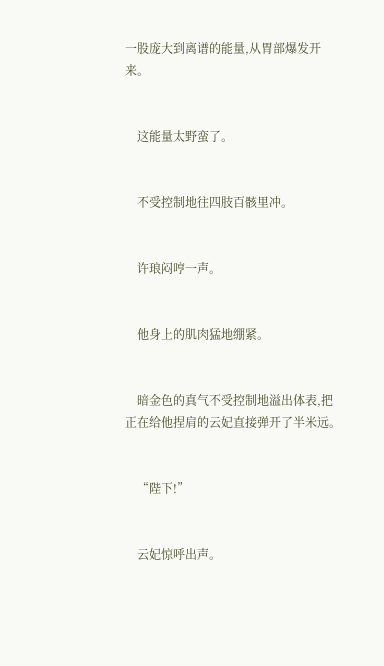一股庞大到离谱的能量,从胃部爆发开来。


    这能量太野蛮了。


    不受控制地往四肢百骸里冲。


    许琅闷哼一声。


    他身上的肌肉猛地绷紧。


    暗金色的真气不受控制地溢出体表,把正在给他捏肩的云妃直接弹开了半米远。


    “陛下!”


    云妃惊呼出声。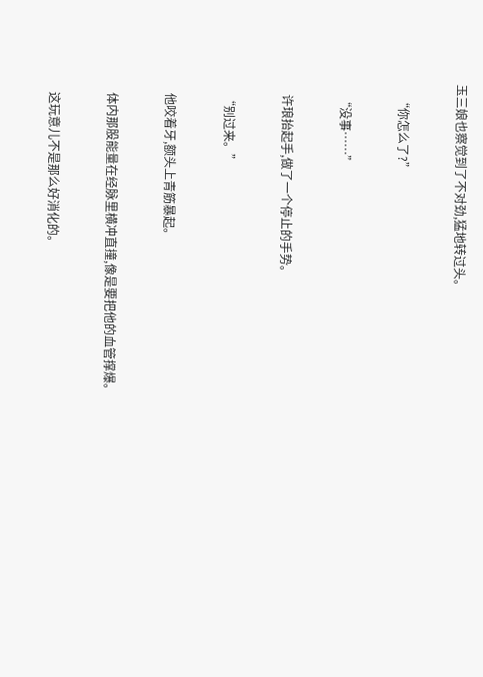玉三娘也察觉到了不对劲,猛地转过头。


    “你怎么了?”


    “没事……”


    许琅抬起手,做了一个停止的手势。


    “别过来。”


    他咬着牙,额头上青筋暴起。


    体内那股能量在经脉里横冲直撞,像是要把他的血管撑爆。


    这玩意儿不是那么好消化的。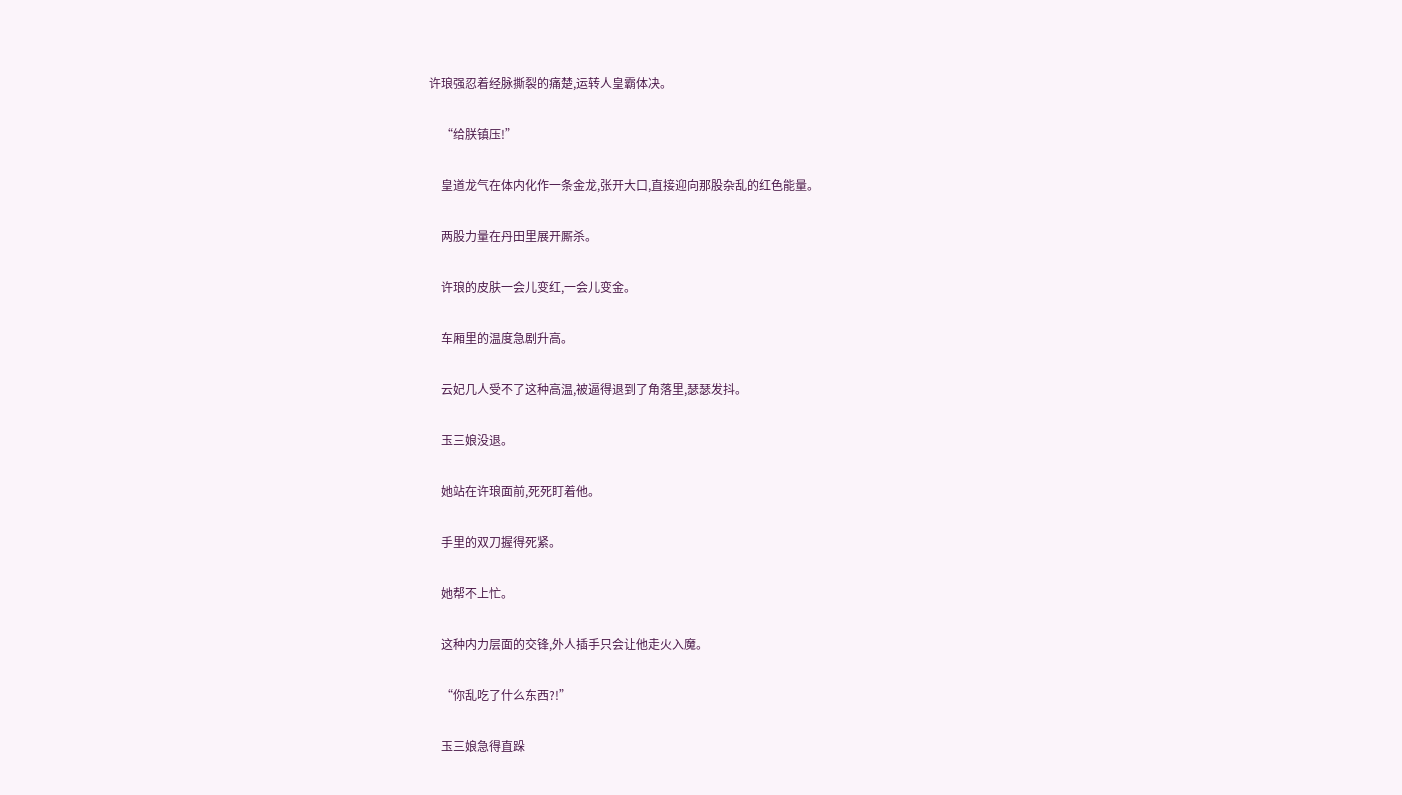许琅强忍着经脉撕裂的痛楚,运转人皇霸体决。


    “给朕镇压!”


    皇道龙气在体内化作一条金龙,张开大口,直接迎向那股杂乱的红色能量。


    两股力量在丹田里展开厮杀。


    许琅的皮肤一会儿变红,一会儿变金。


    车厢里的温度急剧升高。


    云妃几人受不了这种高温,被逼得退到了角落里,瑟瑟发抖。


    玉三娘没退。


    她站在许琅面前,死死盯着他。


    手里的双刀握得死紧。


    她帮不上忙。


    这种内力层面的交锋,外人插手只会让他走火入魔。


    “你乱吃了什么东西?!”


    玉三娘急得直跺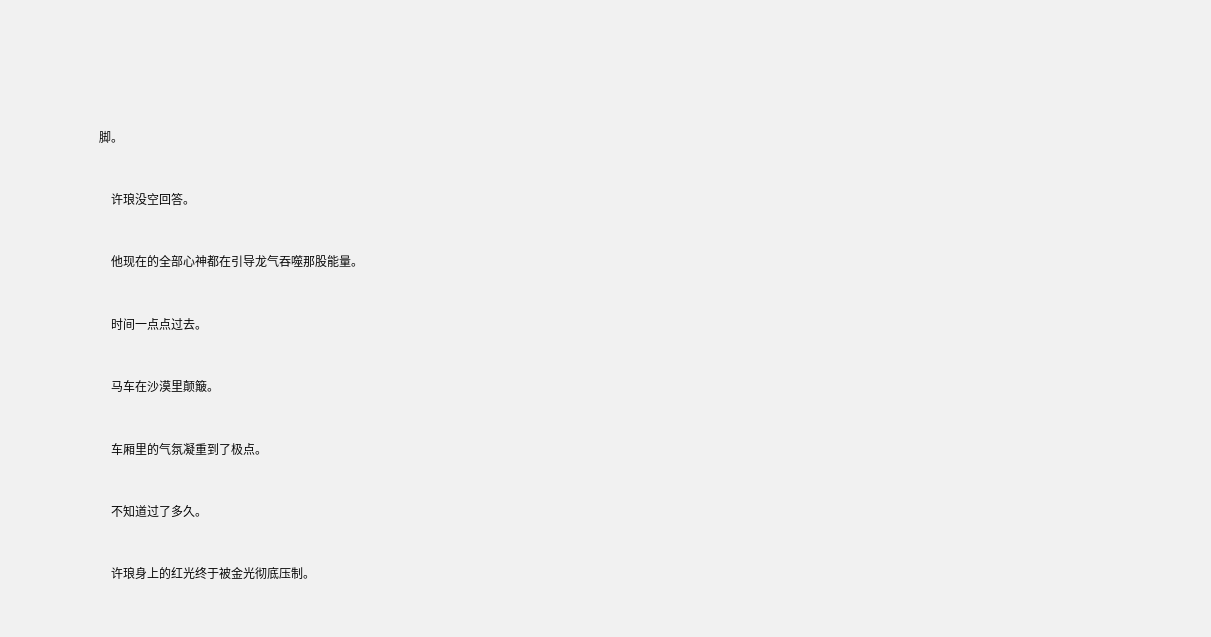脚。


    许琅没空回答。


    他现在的全部心神都在引导龙气吞噬那股能量。


    时间一点点过去。


    马车在沙漠里颠簸。


    车厢里的气氛凝重到了极点。


    不知道过了多久。


    许琅身上的红光终于被金光彻底压制。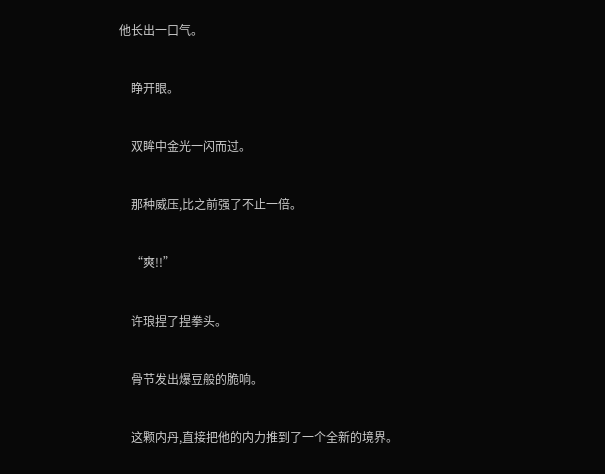他长出一口气。


    睁开眼。


    双眸中金光一闪而过。


    那种威压,比之前强了不止一倍。


    “爽!!”


    许琅捏了捏拳头。


    骨节发出爆豆般的脆响。


    这颗内丹,直接把他的内力推到了一个全新的境界。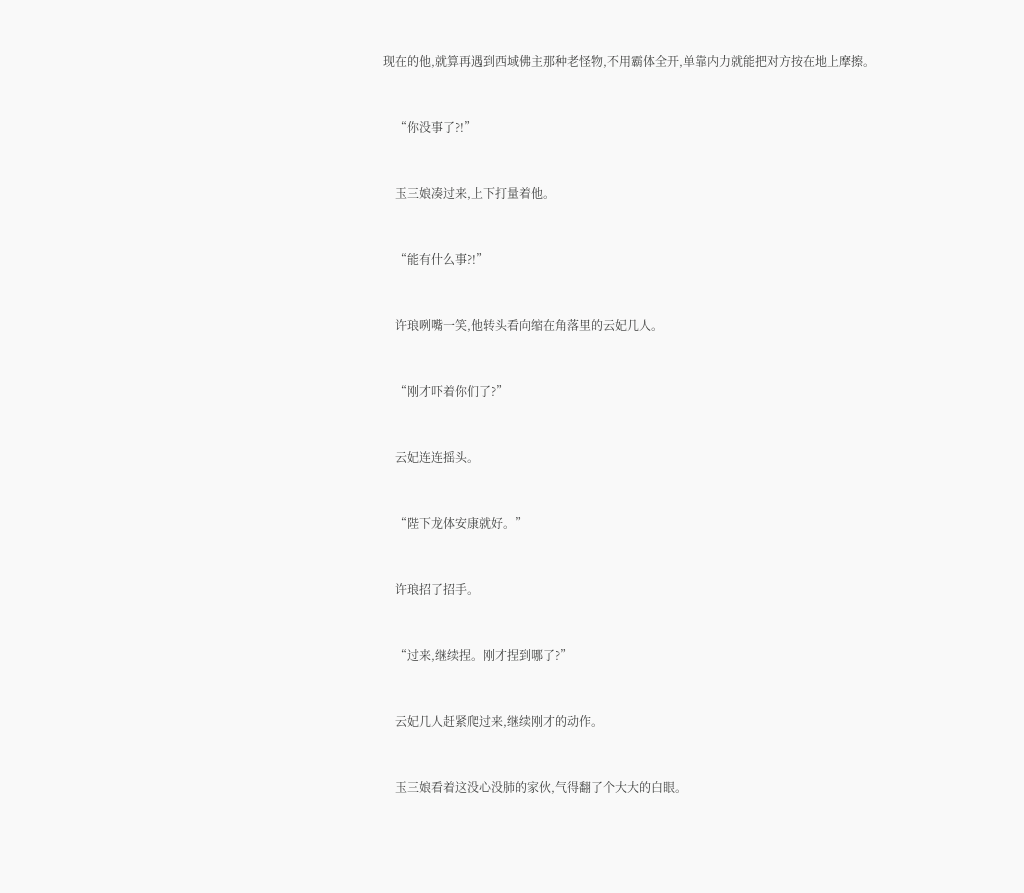现在的他,就算再遇到西域佛主那种老怪物,不用霸体全开,单靠内力就能把对方按在地上摩擦。


    “你没事了?!”


    玉三娘凑过来,上下打量着他。


    “能有什么事?!”


    许琅咧嘴一笑,他转头看向缩在角落里的云妃几人。


    “刚才吓着你们了?”


    云妃连连摇头。


    “陛下龙体安康就好。”


    许琅招了招手。


    “过来,继续捏。刚才捏到哪了?”


    云妃几人赶紧爬过来,继续刚才的动作。


    玉三娘看着这没心没肺的家伙,气得翻了个大大的白眼。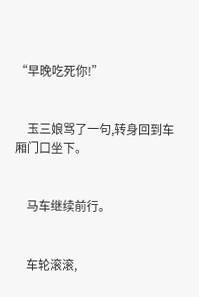“早晚吃死你!”


    玉三娘骂了一句,转身回到车厢门口坐下。


    马车继续前行。


    车轮滚滚,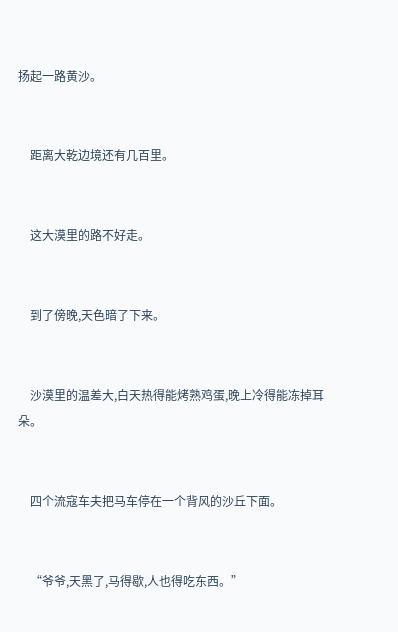扬起一路黄沙。


    距离大乾边境还有几百里。


    这大漠里的路不好走。


    到了傍晚,天色暗了下来。


    沙漠里的温差大,白天热得能烤熟鸡蛋,晚上冷得能冻掉耳朵。


    四个流寇车夫把马车停在一个背风的沙丘下面。


    “爷爷,天黑了,马得歇,人也得吃东西。”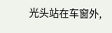光头站在车窗外,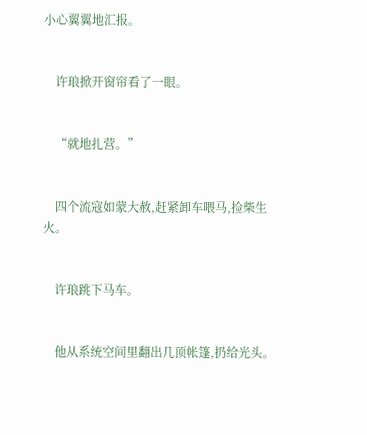小心翼翼地汇报。


    许琅掀开窗帘看了一眼。


    “就地扎营。”


    四个流寇如蒙大赦,赶紧卸车喂马,捡柴生火。


    许琅跳下马车。


    他从系统空间里翻出几顶帐篷,扔给光头。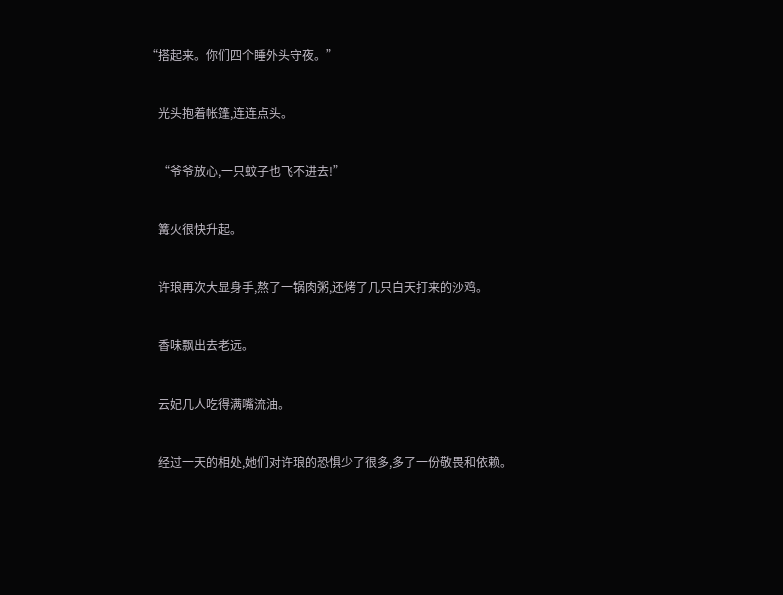“搭起来。你们四个睡外头守夜。”


    光头抱着帐篷,连连点头。


    “爷爷放心,一只蚊子也飞不进去!”


    篝火很快升起。


    许琅再次大显身手,熬了一锅肉粥,还烤了几只白天打来的沙鸡。


    香味飘出去老远。


    云妃几人吃得满嘴流油。


    经过一天的相处,她们对许琅的恐惧少了很多,多了一份敬畏和依赖。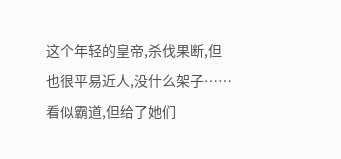这个年轻的皇帝,杀伐果断,但也很平易近人,没什么架子……看似霸道,但给了她们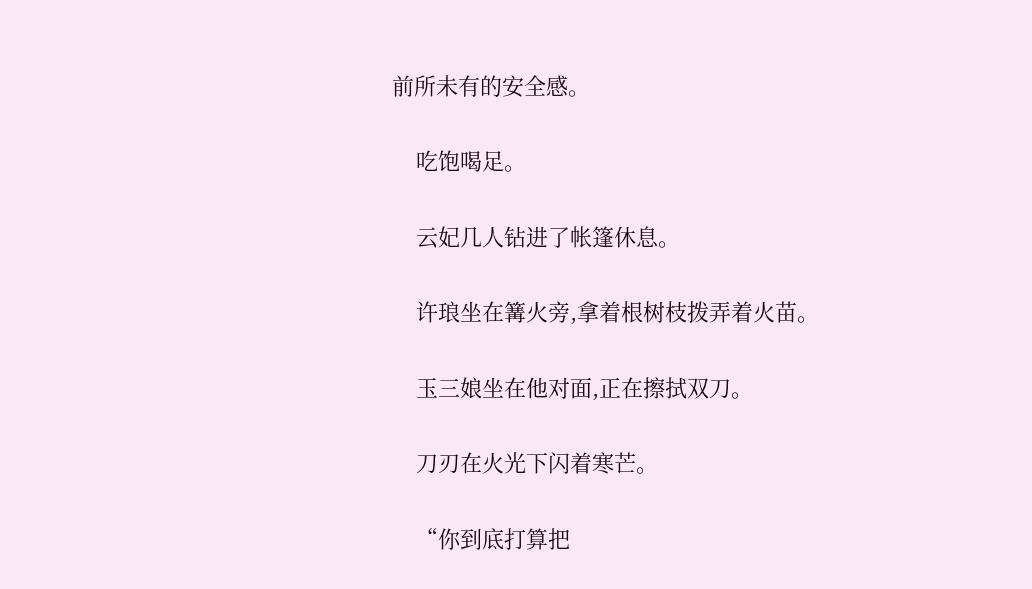前所未有的安全感。


    吃饱喝足。


    云妃几人钻进了帐篷休息。


    许琅坐在篝火旁,拿着根树枝拨弄着火苗。


    玉三娘坐在他对面,正在擦拭双刀。


    刀刃在火光下闪着寒芒。


    “你到底打算把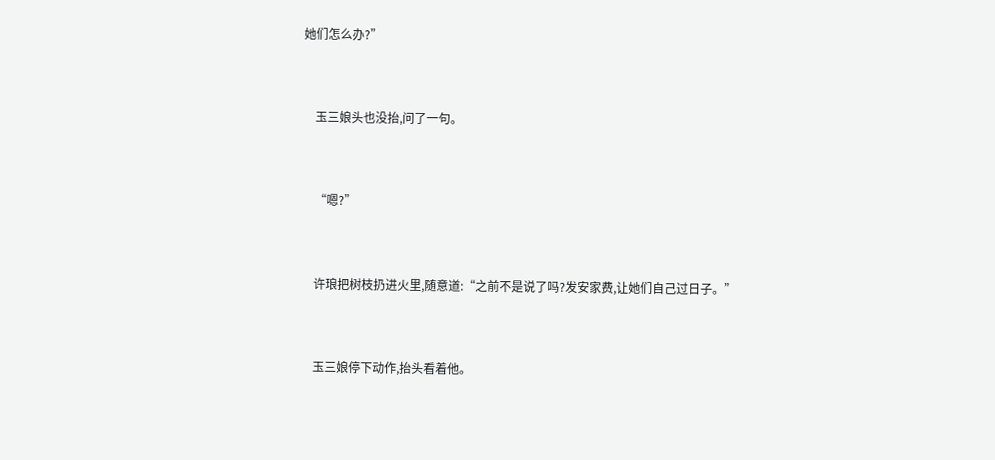她们怎么办?”


    玉三娘头也没抬,问了一句。


    “嗯?”


    许琅把树枝扔进火里,随意道:“之前不是说了吗?发安家费,让她们自己过日子。”


    玉三娘停下动作,抬头看着他。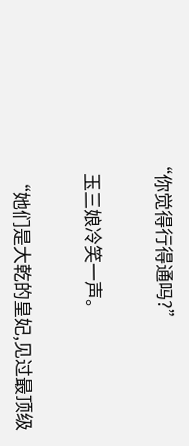“你觉得行得通吗?”


    玉三娘冷笑一声。


    “她们是大乾的皇妃,见过最顶级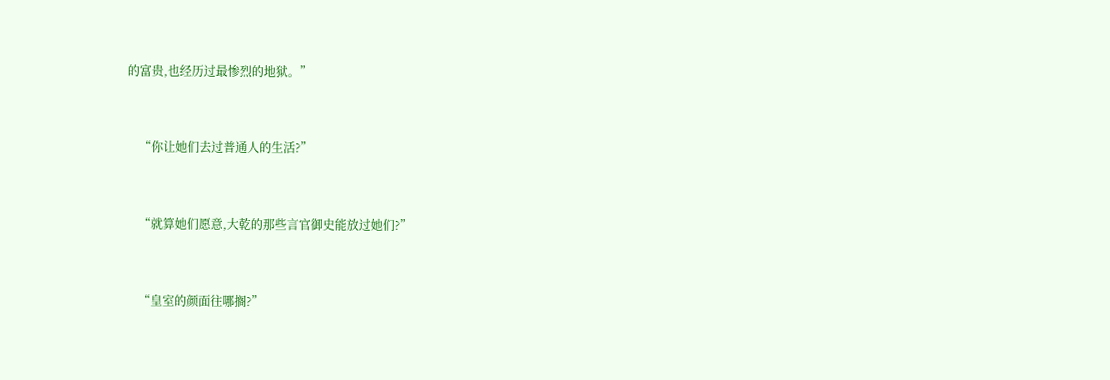的富贵,也经历过最惨烈的地狱。”


    “你让她们去过普通人的生活?”


    “就算她们愿意,大乾的那些言官御史能放过她们?”


    “皇室的颜面往哪搁?”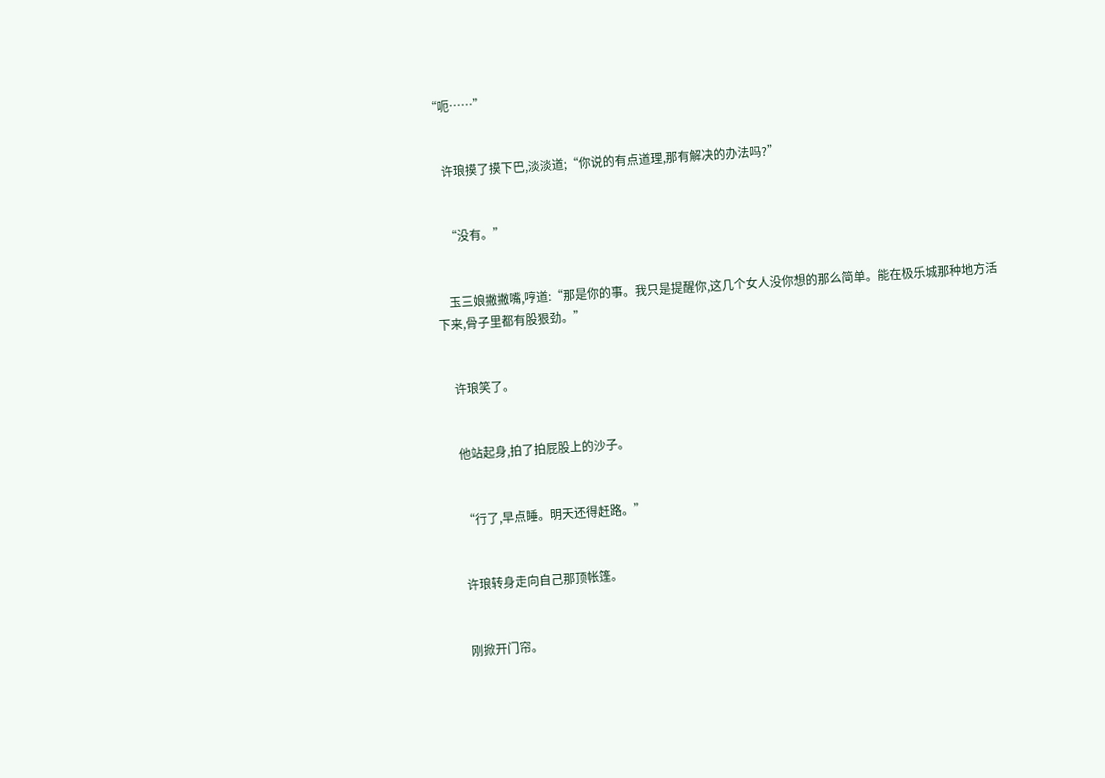“呃……”


    许琅摸了摸下巴,淡淡道;“你说的有点道理,那有解决的办法吗?”


    “没有。”


    玉三娘撇撇嘴,哼道:“那是你的事。我只是提醒你,这几个女人没你想的那么简单。能在极乐城那种地方活下来,骨子里都有股狠劲。”


    许琅笑了。


    他站起身,拍了拍屁股上的沙子。


    “行了,早点睡。明天还得赶路。”


    许琅转身走向自己那顶帐篷。


    刚掀开门帘。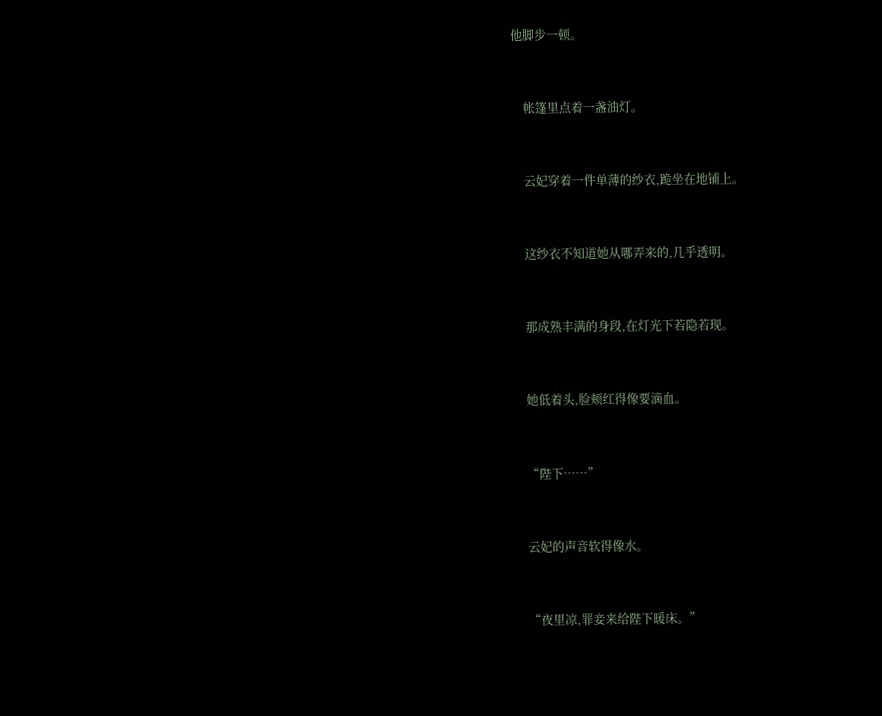他脚步一顿。


    帐篷里点着一盏油灯。


    云妃穿着一件单薄的纱衣,跪坐在地铺上。


    这纱衣不知道她从哪弄来的,几乎透明。


    那成熟丰满的身段,在灯光下若隐若现。


    她低着头,脸颊红得像要滴血。


    “陛下……”


    云妃的声音软得像水。


    “夜里凉,罪妾来给陛下暖床。”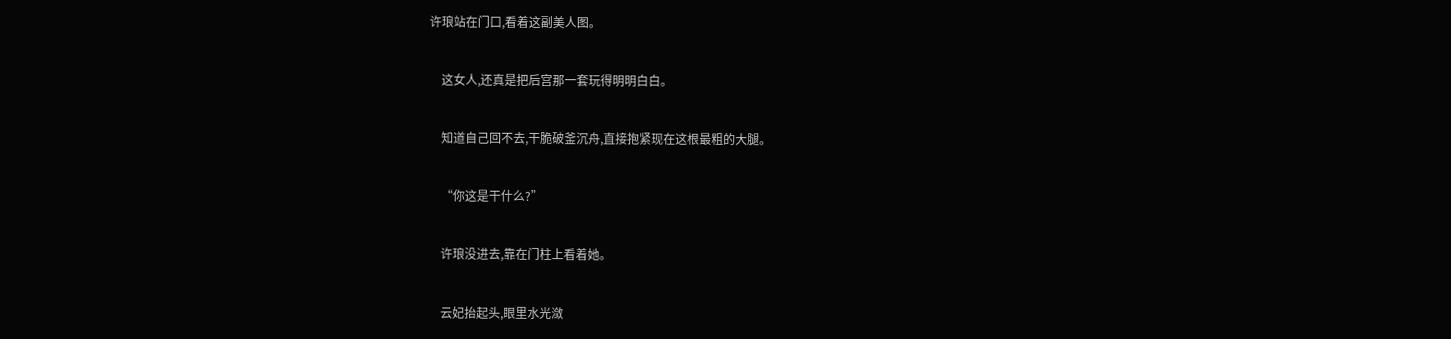许琅站在门口,看着这副美人图。


    这女人,还真是把后宫那一套玩得明明白白。


    知道自己回不去,干脆破釜沉舟,直接抱紧现在这根最粗的大腿。


    “你这是干什么?”


    许琅没进去,靠在门柱上看着她。


    云妃抬起头,眼里水光潋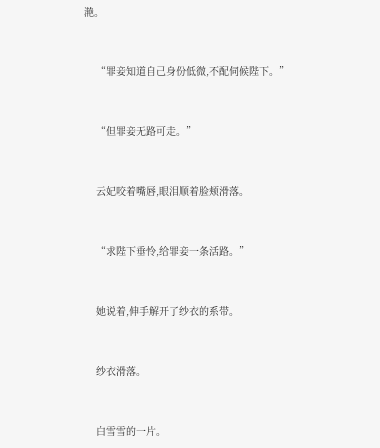滟。


    “罪妾知道自己身份低微,不配伺候陛下。”


    “但罪妾无路可走。”


    云妃咬着嘴唇,眼泪顺着脸颊滑落。


    “求陛下垂怜,给罪妾一条活路。”


    她说着,伸手解开了纱衣的系带。


    纱衣滑落。


    白雪雪的一片。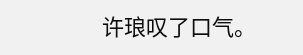许琅叹了口气。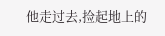他走过去,捡起地上的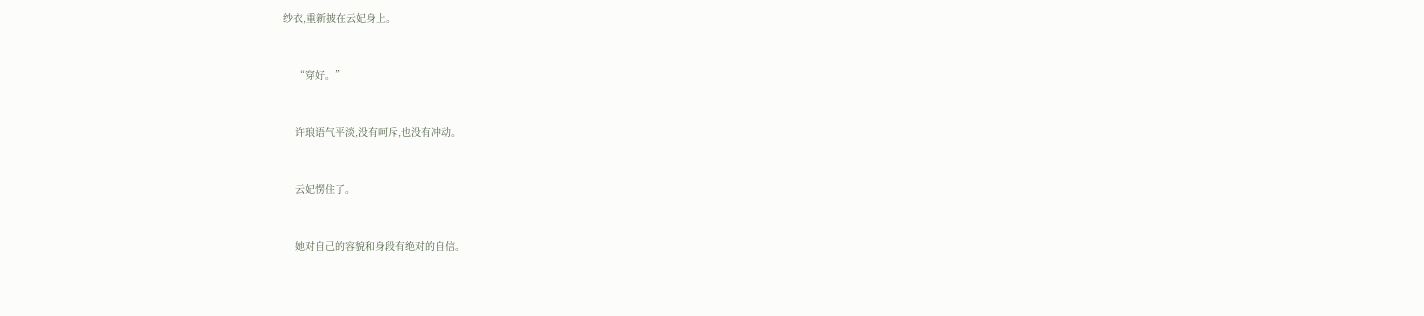纱衣,重新披在云妃身上。


    “穿好。”


    许琅语气平淡,没有呵斥,也没有冲动。


    云妃愣住了。


    她对自己的容貌和身段有绝对的自信。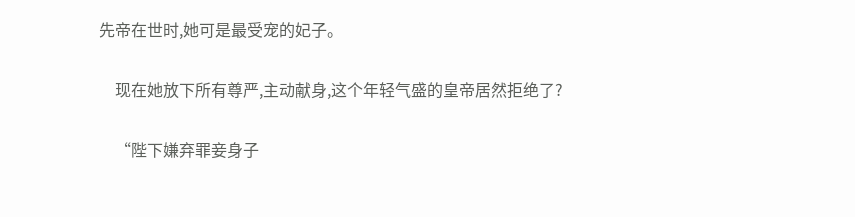先帝在世时,她可是最受宠的妃子。


    现在她放下所有尊严,主动献身,这个年轻气盛的皇帝居然拒绝了?


    “陛下嫌弃罪妾身子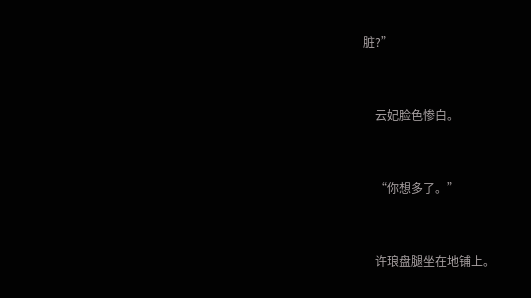脏?”


    云妃脸色惨白。


    “你想多了。”


    许琅盘腿坐在地铺上。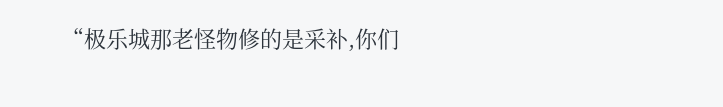“极乐城那老怪物修的是采补,你们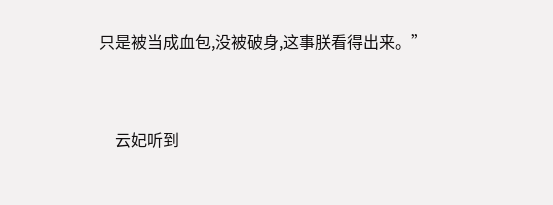只是被当成血包,没被破身,这事朕看得出来。”


    云妃听到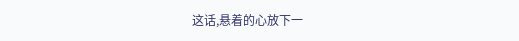这话,悬着的心放下一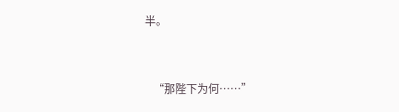半。


    “那陛下为何……”